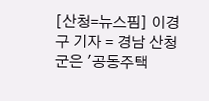[산청=뉴스핌] 이경구 기자 = 경남 산청군은 '공동주택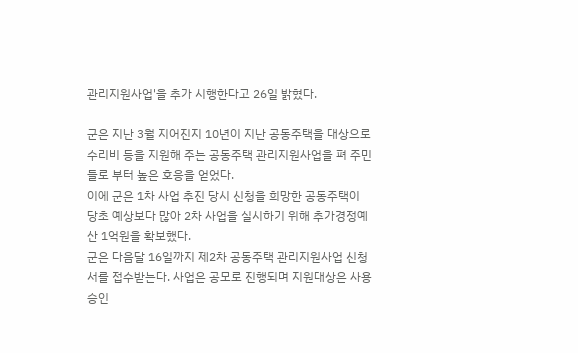관리지원사업'을 추가 시행한다고 26일 밝혔다.

군은 지난 3월 지어진지 10년이 지난 공동주택을 대상으로 수리비 등을 지원해 주는 공동주택 관리지원사업을 펴 주민들로 부터 높은 호응을 얻었다.
이에 군은 1차 사업 추진 당시 신청을 희망한 공동주택이 당초 예상보다 많아 2차 사업을 실시하기 위해 추가경정예산 1억원을 확보했다.
군은 다음달 16일까지 제2차 공동주택 관리지원사업 신청서를 접수받는다. 사업은 공모로 진행되며 지원대상은 사용승인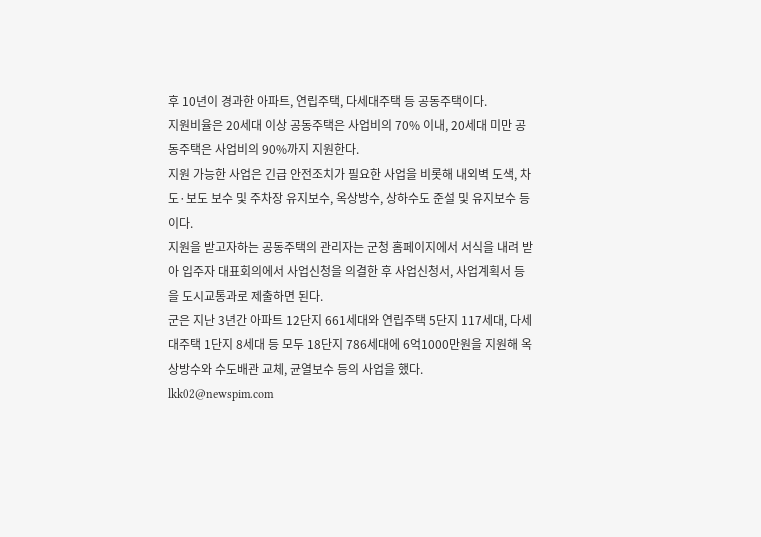후 10년이 경과한 아파트, 연립주택, 다세대주택 등 공동주택이다.
지원비율은 20세대 이상 공동주택은 사업비의 70% 이내, 20세대 미만 공동주택은 사업비의 90%까지 지원한다.
지원 가능한 사업은 긴급 안전조치가 필요한 사업을 비롯해 내외벽 도색, 차도·보도 보수 및 주차장 유지보수, 옥상방수, 상하수도 준설 및 유지보수 등이다.
지원을 받고자하는 공동주택의 관리자는 군청 홈페이지에서 서식을 내려 받아 입주자 대표회의에서 사업신청을 의결한 후 사업신청서, 사업계획서 등을 도시교통과로 제출하면 된다.
군은 지난 3년간 아파트 12단지 661세대와 연립주택 5단지 117세대, 다세대주택 1단지 8세대 등 모두 18단지 786세대에 6억1000만원을 지원해 옥상방수와 수도배관 교체, 균열보수 등의 사업을 했다.
lkk02@newspim.com